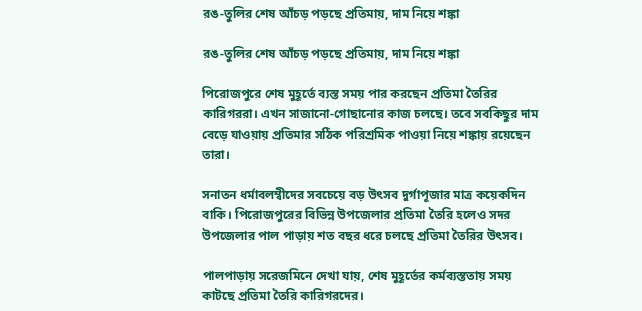রঙ-তুলির শেষ আঁচড় পড়ছে প্রতিমায়, দাম নিয়ে শঙ্কা

রঙ-তুলির শেষ আঁচড় পড়ছে প্রতিমায়, দাম নিয়ে শঙ্কা

পিরোজপুরে শেষ মুহূর্তে ব্যস্ত সময় পার করছেন প্রতিমা তৈরির কারিগররা। এখন সাজানো-গোছানোর কাজ চলছে। তবে সবকিছুর দাম বেড়ে যাওয়ায় প্রতিমার সঠিক পরিশ্রমিক পাওয়া নিয়ে শঙ্কায় রয়েছেন তারা।

সনাতন ধর্মাবলম্বীদের সবচেয়ে বড় উৎসব দুর্গাপূজার মাত্র কয়েকদিন বাকি। পিরোজপুরের বিভিন্ন উপজেলার প্রতিমা তৈরি হলেও সদর উপজেলার পাল পাড়ায় শত বছর ধরে চলছে প্রতিমা তৈরির উৎসব।

পালপাড়ায় সরেজমিনে দেখা যায়, শেষ মুহূর্তের কর্মব্যস্ততায় সময় কাটছে প্রতিমা তৈরি কারিগরদের।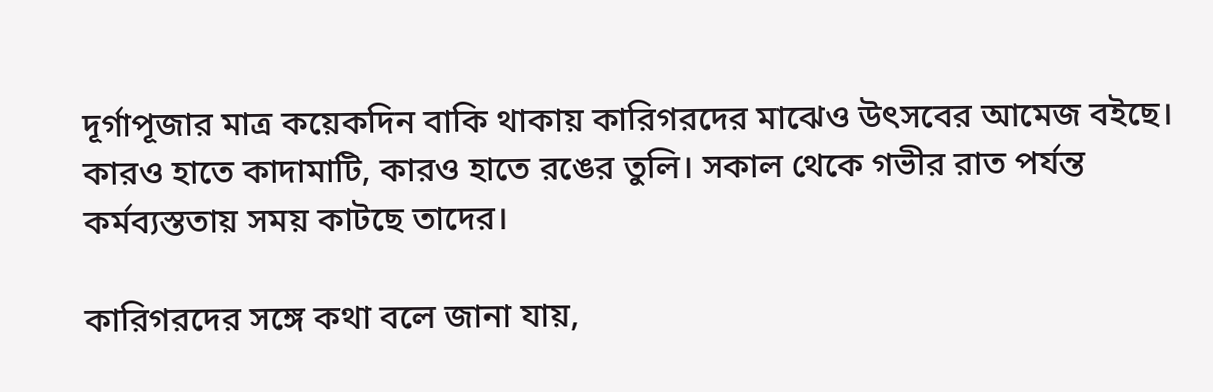দূর্গাপূজার মাত্র কয়েকদিন বাকি থাকায় কারিগরদের মাঝেও উৎসবের আমেজ বইছে। কারও হাতে কাদামাটি, কারও হাতে রঙের তুলি। সকাল থেকে গভীর রাত পর্যন্ত কর্মব্যস্ততায় সময় কাটছে তাদের।

কারিগরদের সঙ্গে কথা বলে জানা যায়,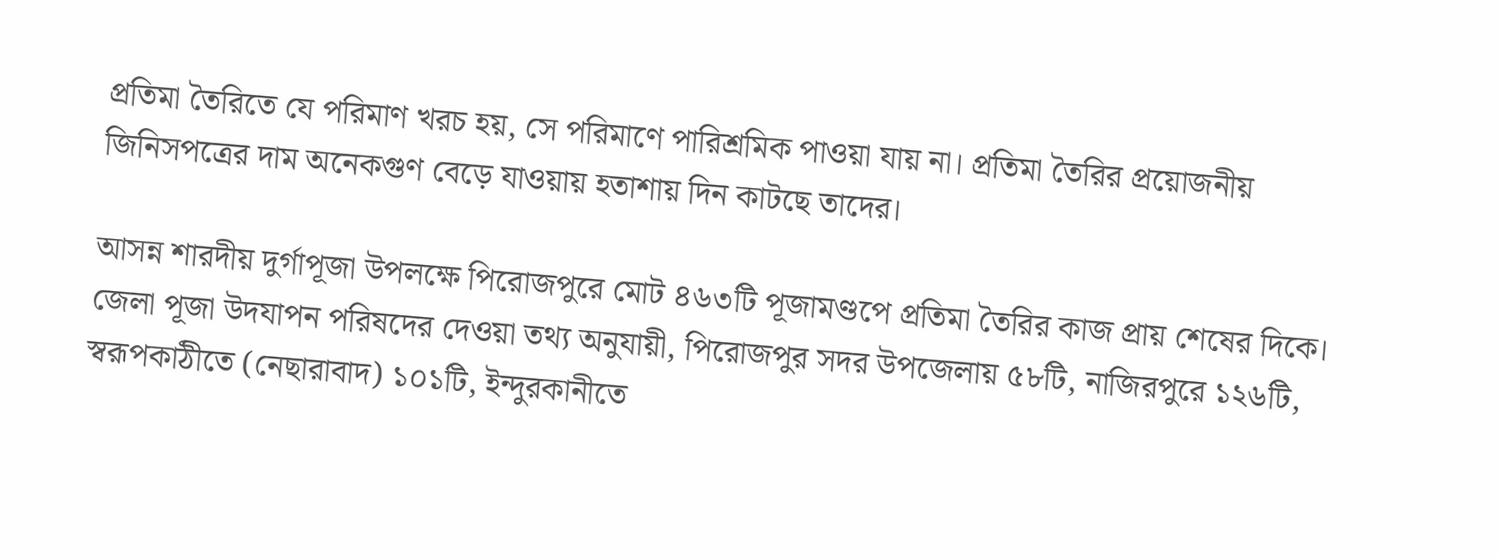প্রতিমা তৈরিতে যে পরিমাণ খরচ হয়, সে পরিমাণে পারিশ্রমিক পাওয়া যায় না। প্রতিমা তৈরির প্রয়োজনীয় জিনিসপত্রের দাম অনেকগুণ বেড়ে যাওয়ায় হতাশায় দিন কাটছে তাদের।

আসন্ন শারদীয় দুর্গাপূজা উপলক্ষে পিরোজপুরে মোট ৪৬৩টি পূজামণ্ডপে প্রতিমা তৈরির কাজ প্রায় শেষের দিকে। জেলা পূজা উদযাপন পরিষদের দেওয়া তথ্য অনুযায়ী, পিরোজপুর সদর উপজেলায় ৫৮টি, নাজিরপুরে ১২৬টি, স্বরূপকাঠীতে (নেছারাবাদ) ১০১টি, ইন্দুরকানীতে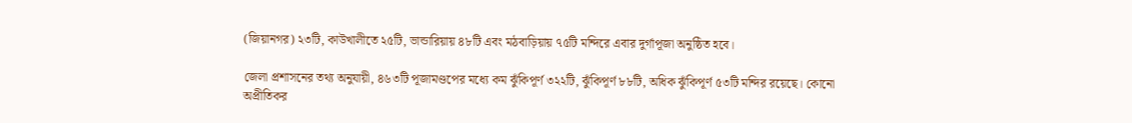(জিয়ানগর) ২৩টি, কাউখালীতে ২৫টি, ভান্ডারিয়ায় ৪৮টি এবং মঠবাড়িয়ায় ৭৫টি মন্দিরে এবার দুর্গাপূজা অনুষ্ঠিত হবে।

জেলা প্রশাসনের তথ্য অনুযায়ী, ৪৬৩টি পূজামণ্ডপের মধ্যে কম ঝুঁকিপূর্ণ ৩২২টি, ঝুঁকিপূর্ণ ৮৮টি, অধিক ঝুঁকিপূর্ণ ৫৩টি মন্দির রয়েছে। কোনো অপ্রীতিকর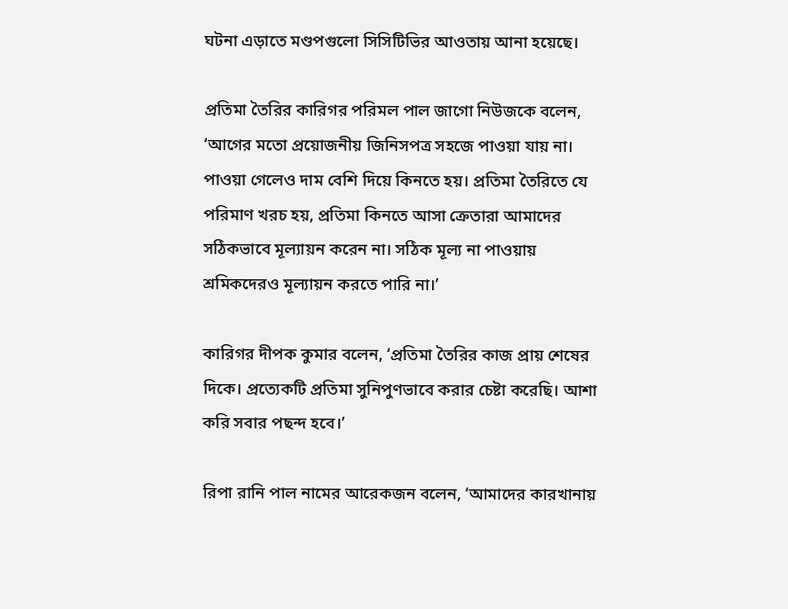ঘটনা এড়াতে মণ্ডপগুলো সিসিটিভির আওতায় আনা হয়েছে।

প্রতিমা তৈরির কারিগর পরিমল পাল জাগো নিউজকে বলেন, ‘আগের মতো প্রয়োজনীয় জিনিসপত্র সহজে পাওয়া যায় না। পাওয়া গেলেও দাম বেশি দিয়ে কিনতে হয়। প্রতিমা তৈরিতে যে পরিমাণ খরচ হয়, প্রতিমা কিনতে আসা ক্রেতারা আমাদের সঠিকভাবে মূল্যায়ন করেন না। সঠিক মূল্য না পাওয়ায় শ্রমিকদেরও মূল্যায়ন করতে পারি না।’

কারিগর দীপক কুমার বলেন, ‘প্রতিমা তৈরির কাজ প্রায় শেষের দিকে। প্রত্যেকটি প্রতিমা সুনিপুণভাবে করার চেষ্টা করেছি। আশা করি সবার পছন্দ হবে।’

রিপা রানি পাল নামের আরেকজন বলেন, ‘আমাদের কারখানায়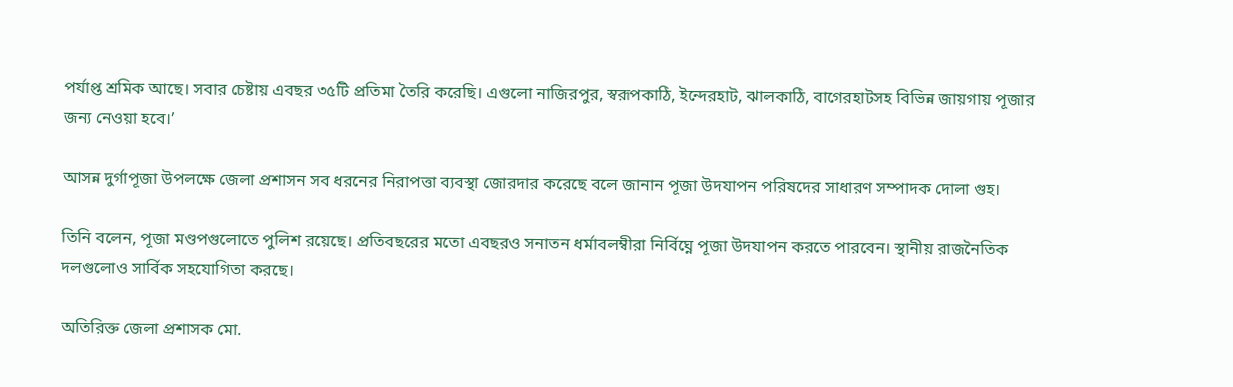পর্যাপ্ত শ্রমিক আছে। সবার চেষ্টায় এবছর ৩৫টি প্রতিমা তৈরি করেছি। এগুলো নাজিরপুর, স্বরূপকাঠি, ইন্দেরহাট, ঝালকাঠি, বাগেরহাটসহ বিভিন্ন জায়গায় পূজার জন্য নেওয়া হবে।’

আসন্ন দুর্গাপূজা উপলক্ষে জেলা প্রশাসন সব ধরনের নিরাপত্তা ব্যবস্থা জোরদার করেছে বলে জানান পূজা উদযাপন পরিষদের সাধারণ সম্পাদক দোলা গুহ।

তিনি বলেন, পূজা মণ্ডপগুলোতে পুলিশ রয়েছে। প্রতিবছরের মতো এবছরও সনাতন ধর্মাবলম্বীরা নির্বিঘ্নে পূজা উদযাপন করতে পারবেন। স্থানীয় রাজনৈতিক দলগুলোও সার্বিক সহযোগিতা করছে।

অতিরিক্ত জেলা প্রশাসক মো.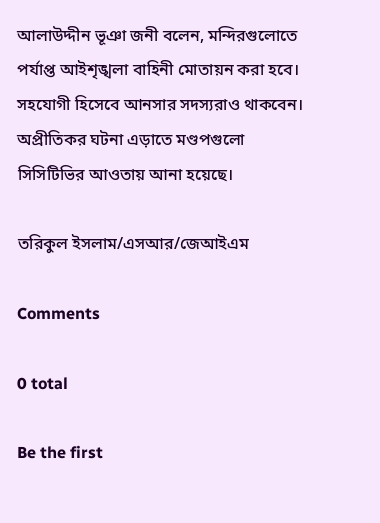আলাউদ্দীন ভূঞা জনী বলেন, মন্দিরগুলোতে পর্যাপ্ত আইশৃঙ্খলা বাহিনী মোতায়ন করা হবে। সহযোগী হিসেবে আনসার সদস্যরাও থাকবেন। অপ্রীতিকর ঘটনা এড়াতে মণ্ডপগুলো সিসিটিভির আওতায় আনা হয়েছে।

তরিকুল ইসলাম/এসআর/জেআইএম

Comments

0 total

Be the first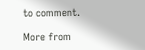to comment.

More from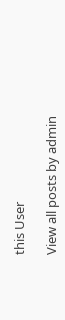this User

View all posts by admin